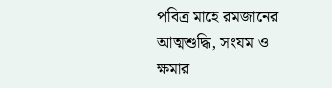পবিত্র মাহে রমজানের আত্মশুদ্ধি, সংযম ও ক্ষমার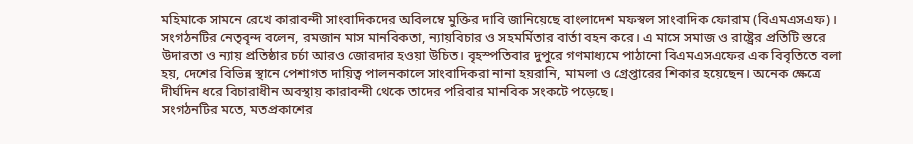মহিমাকে সামনে রেখে কারাবন্দী সাংবাদিকদের অবিলম্বে মুক্তির দাবি জানিয়েছে বাংলাদেশ মফস্বল সাংবাদিক ফোরাম (বিএমএসএফ)। সংগঠনটির নেতৃবৃন্দ বলেন, রমজান মাস মানবিকতা, ন্যায়বিচার ও সহমর্মিতার বার্তা বহন করে। এ মাসে সমাজ ও রাষ্ট্রের প্রতিটি স্তরে উদারতা ও ন্যায় প্রতিষ্ঠার চর্চা আরও জোরদার হওয়া উচিত। বৃহস্পতিবার দুপুরে গণমাধ্যমে পাঠানো বিএমএসএফের এক বিবৃতিতে বলা হয়, দেশের বিভিন্ন স্থানে পেশাগত দায়িত্ব পালনকালে সাংবাদিকরা নানা হয়রানি, মামলা ও গ্রেপ্তারের শিকার হয়েছেন। অনেক ক্ষেত্রে দীর্ঘদিন ধরে বিচারাধীন অবস্থায় কারাবন্দী থেকে তাদের পরিবার মানবিক সংকটে পড়েছে।
সংগঠনটির মতে, মতপ্রকাশের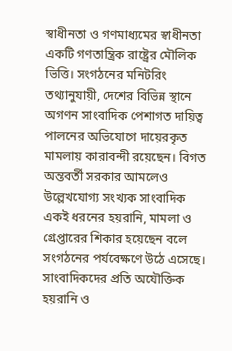স্বাধীনতা ও গণমাধ্যমের স্বাধীনতা একটি গণতান্ত্রিক রাষ্ট্রের মৌলিক ভিত্তি। সংগঠনের মনিটরিং তথ্যানুযায়ী, দেশের বিভিন্ন স্থানে অগণন সাংবাদিক পেশাগত দায়িত্ব পালনের অভিযোগে দায়েরকৃত মামলায় কারাবন্দী রয়েছেন। বিগত অন্তবর্তী সরকার আমলেও উল্লেখযোগ্য সংখ্যক সাংবাদিক একই ধরনের হয়রানি, মামলা ও গ্রেপ্তারের শিকার হয়েছেন বলে সংগঠনের পর্যবেক্ষণে উঠে এসেছে। সাংবাদিকদের প্রতি অযৌক্তিক হয়রানি ও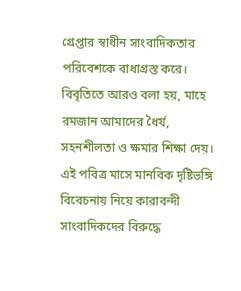গ্রেপ্তার স্বাধীন সাংবাদিকতার পরিবেশকে বাধাগ্রস্ত করে। বিবৃতিতে আরও বলা হয়, মাহে রমজান আমাদের ধৈর্য, সহনশীলতা ও ক্ষমার শিক্ষা দেয়। এই পবিত্র মাসে মানবিক দৃষ্টিভঙ্গি বিবেচনায় নিয়ে কারাবন্দী সাংবাদিকদের বিরুদ্ধে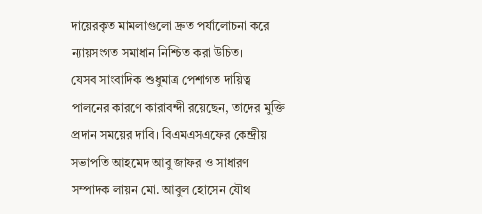দায়েরকৃত মামলাগুলো দ্রুত পর্যালোচনা করে ন্যায়সংগত সমাধান নিশ্চিত করা উচিত।
যেসব সাংবাদিক শুধুমাত্র পেশাগত দায়িত্ব পালনের কারণে কারাবন্দী রয়েছেন, তাদের মুক্তি প্রদান সময়ের দাবি। বিএমএসএফের কেন্দ্রীয় সভাপতি আহমেদ আবু জাফর ও সাধারণ সম্পাদক লায়ন মো. আবুল হোসেন যৌথ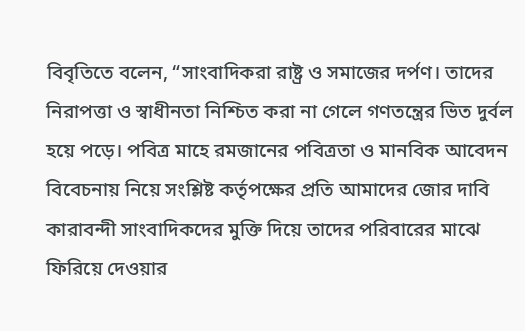বিবৃতিতে বলেন, “সাংবাদিকরা রাষ্ট্র ও সমাজের দর্পণ। তাদের নিরাপত্তা ও স্বাধীনতা নিশ্চিত করা না গেলে গণতন্ত্রের ভিত দুর্বল হয়ে পড়ে। পবিত্র মাহে রমজানের পবিত্রতা ও মানবিক আবেদন বিবেচনায় নিয়ে সংশ্লিষ্ট কর্তৃপক্ষের প্রতি আমাদের জোর দাবি কারাবন্দী সাংবাদিকদের মুক্তি দিয়ে তাদের পরিবারের মাঝে ফিরিয়ে দেওয়ার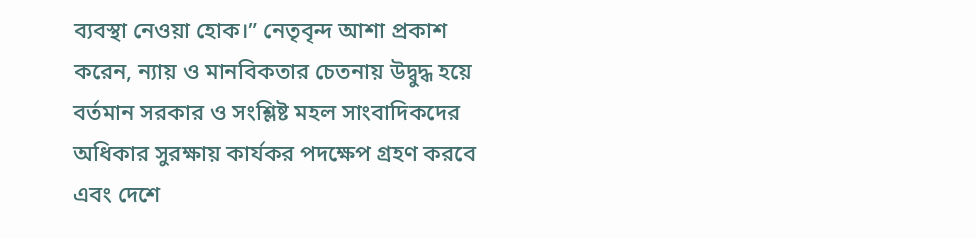ব্যবস্থা নেওয়া হোক।” নেতৃবৃন্দ আশা প্রকাশ করেন, ন্যায় ও মানবিকতার চেতনায় উদ্বুদ্ধ হয়ে বর্তমান সরকার ও সংশ্লিষ্ট মহল সাংবাদিকদের অধিকার সুরক্ষায় কার্যকর পদক্ষেপ গ্রহণ করবে এবং দেশে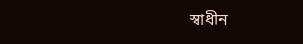স্বাধীন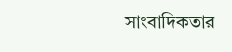সাংবাদিকতার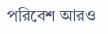পরিবেশ আরও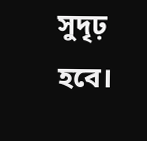সুদৃঢ় হবে।